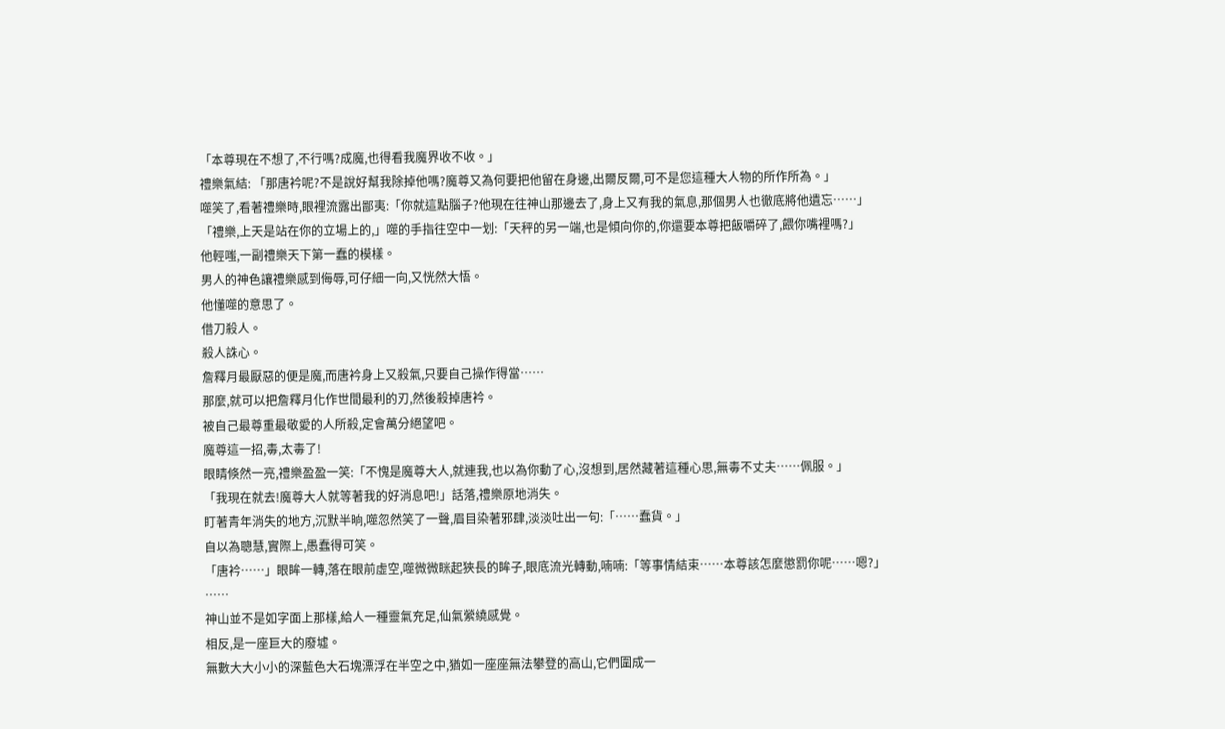「本尊現在不想了,不行嗎?成魔,也得看我魔界收不收。」
禮樂氣結: 「那唐衿呢?不是說好幫我除掉他嗎?魔尊又為何要把他留在身邊,出爾反爾,可不是您這種大人物的所作所為。」
噬笑了,看著禮樂時,眼裡流露出鄙夷:「你就這點腦子?他現在往神山那邊去了,身上又有我的氣息,那個男人也徹底將他遺忘……」
「禮樂,上天是站在你的立場上的,」噬的手指往空中一划:「天秤的另一端,也是傾向你的,你還要本尊把飯嚼碎了,餵你嘴裡嗎?」
他輕嗤,一副禮樂天下第一蠢的模樣。
男人的神色讓禮樂感到侮辱,可仔細一向,又恍然大悟。
他懂噬的意思了。
借刀殺人。
殺人誅心。
詹釋月最厭惡的便是魔,而唐衿身上又殺氣,只要自己操作得當……
那麼,就可以把詹釋月化作世間最利的刃,然後殺掉唐衿。
被自己最尊重最敬愛的人所殺,定會萬分絕望吧。
魔尊這一招,毒,太毒了!
眼睛倏然一亮,禮樂盈盈一笑:「不愧是魔尊大人,就連我,也以為你動了心,沒想到,居然藏著這種心思,無毒不丈夫……佩服。」
「我現在就去!魔尊大人就等著我的好消息吧!」話落,禮樂原地消失。
盯著青年消失的地方,沉默半晌,噬忽然笑了一聲,眉目染著邪肆,淡淡吐出一句:「……蠢貨。」
自以為聰慧,實際上,愚蠢得可笑。
「唐衿……」眼眸一轉,落在眼前虛空,噬微微眯起狹長的眸子,眼底流光轉動,喃喃:「等事情結束……本尊該怎麼懲罰你呢……嗯?」
……
神山並不是如字面上那樣,給人一種靈氣充足,仙氣縈繞感覺。
相反,是一座巨大的廢墟。
無數大大小小的深藍色大石塊漂浮在半空之中,猶如一座座無法攀登的高山,它們圍成一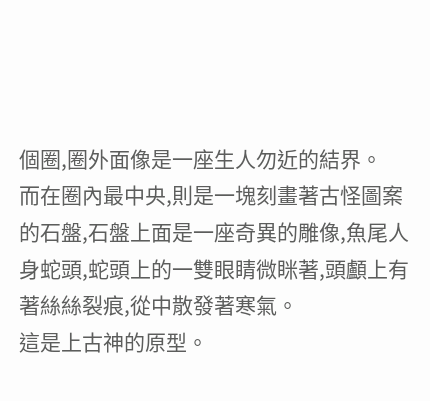個圈,圈外面像是一座生人勿近的結界。
而在圈內最中央,則是一塊刻畫著古怪圖案的石盤,石盤上面是一座奇異的雕像,魚尾人身蛇頭,蛇頭上的一雙眼睛微眯著,頭顱上有著絲絲裂痕,從中散發著寒氣。
這是上古神的原型。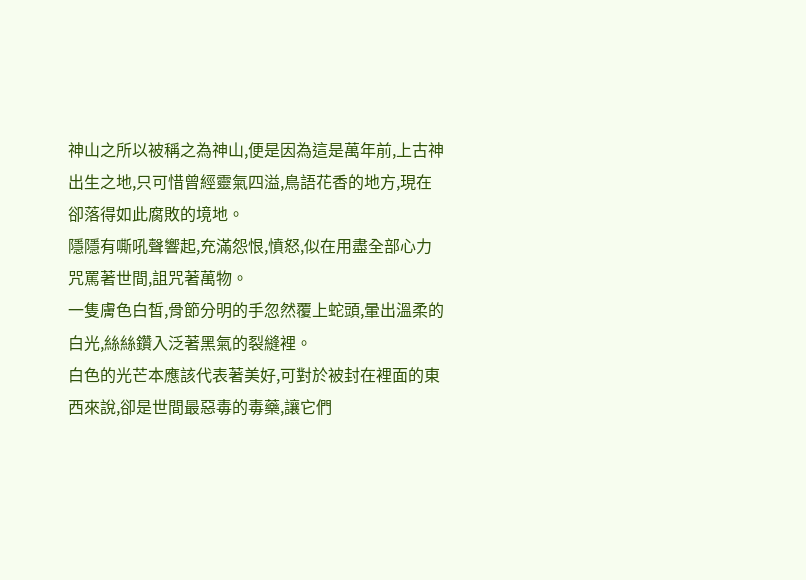神山之所以被稱之為神山,便是因為這是萬年前,上古神出生之地,只可惜曾經靈氣四溢,鳥語花香的地方,現在卻落得如此腐敗的境地。
隱隱有嘶吼聲響起,充滿怨恨,憤怒,似在用盡全部心力咒罵著世間,詛咒著萬物。
一隻膚色白皙,骨節分明的手忽然覆上蛇頭,暈出溫柔的白光,絲絲鑽入泛著黑氣的裂縫裡。
白色的光芒本應該代表著美好,可對於被封在裡面的東西來說,卻是世間最惡毒的毒藥,讓它們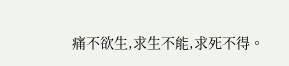痛不欲生,求生不能,求死不得。